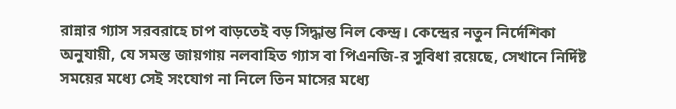রান্নার গ্যাস সরবরাহে চাপ বাড়তেই বড় সিদ্ধান্ত নিল কেন্দ্র। কেন্দ্রের নতুন নির্দেশিকা অনুযায়ী, যে সমস্ত জায়গায় নলবাহিত গ্যাস বা পিএনজি-র সুবিধা রয়েছে, সেখানে নির্দিষ্ট সময়ের মধ্যে সেই সংযোগ না নিলে তিন মাসের মধ্যে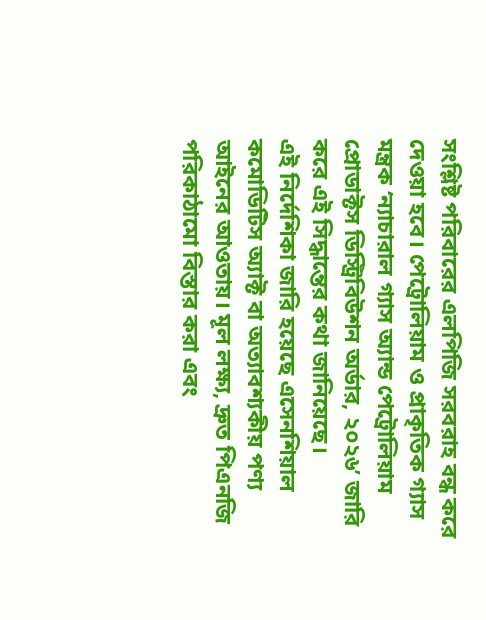সংশ্লিষ্ট পরিবারের এলপিজি সরবরাহ বন্ধ করে দেওয়া হবে। পেট্রোলিয়াম ও প্রাকৃতিক গ্যাস মন্ত্রক ‘ন্যাচারাল গ্যাস অ্যান্ড পেট্রোলিয়াম প্রোডাক্টস ডিস্ট্রিবিউশন অর্ডার, ২০২৬’ জারি করে এই সিদ্ধান্তের কথা জানিয়েছে।
এই নির্দেশিকা জারি হয়েছে এসেনশিয়াল কমোডিটিস অ্যাক্ট বা অত্যাবশ্যকীয় পণ্য আইনের আওতায়। মূল লক্ষ্য, দ্রুত পিএনজি পরিকাঠামো বিস্তার করা এবং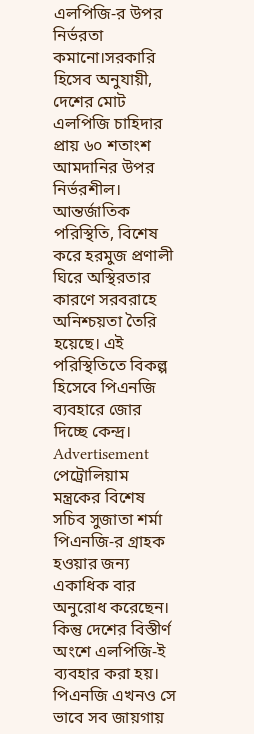এলপিজি-র উপর নির্ভরতা কমানো।সরকারি হিসেব অনুযায়ী, দেশের মোট এলপিজি চাহিদার প্রায় ৬০ শতাংশ আমদানির উপর নির্ভরশীল। আন্তর্জাতিক পরিস্থিতি, বিশেষ করে হরমুজ প্রণালী ঘিরে অস্থিরতার কারণে সরবরাহে অনিশ্চয়তা তৈরি হয়েছে। এই পরিস্থিতিতে বিকল্প হিসেবে পিএনজি ব্যবহারে জোর দিচ্ছে কেন্দ্র।
Advertisement
পেট্রোলিয়াম মন্ত্রকের বিশেষ সচিব সুজাতা শর্মা পিএনজি-র গ্রাহক হওয়ার জন্য একাধিক বার অনুরোধ করেছেন। কিন্তু দেশের বিস্তীর্ণ অংশে এলপিজি-ই ব্যবহার করা হয়। পিএনজি এখনও সে ভাবে সব জায়গায়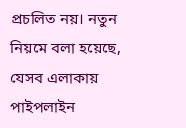প্রচলিত নয়। নতুন নিয়মে বলা হয়েছে, যেসব এলাকায় পাইপলাইন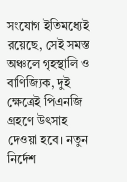সংযোগ ইতিমধ্যেই রয়েছে, সেই সমস্ত অঞ্চলে গৃহস্থালি ও বাণিজ্যিক, দুই ক্ষেত্রেই পিএনজি গ্রহণে উৎসাহ দেওয়া হবে। নতুন নির্দেশ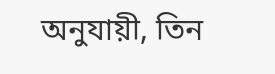অনুযায়ী, তিন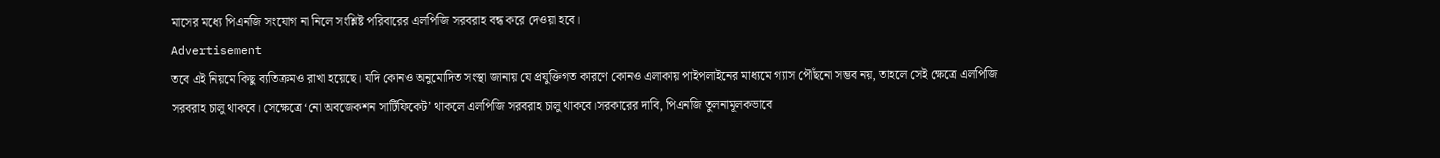মাসের মধ্যে পিএনজি সংযোগ না নিলে সংশ্লিষ্ট পরিবারের এলপিজি সরবরাহ বন্ধ করে দেওয়া হবে।
Advertisement
তবে এই নিয়মে কিছু ব্যতিক্রমও রাখা হয়েছে। যদি কোনও অনুমোদিত সংস্থা জানায় যে প্রযুক্তিগত কারণে কোনও এলাকায় পাইপলাইনের মাধ্যমে গ্যাস পৌঁছনো সম্ভব নয়, তাহলে সেই ক্ষেত্রে এলপিজি সরবরাহ চালু থাকবে। সেক্ষেত্রে ‘নো অবজেকশন সার্টিফিকেট’ থাকলে এলপিজি সরবরাহ চালু থাকবে।সরকারের দাবি, পিএনজি তুলনামূলকভাবে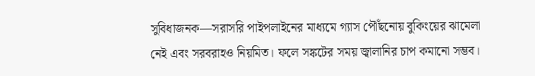সুবিধাজনক—সরাসরি পাইপলাইনের মাধ্যমে গ্যাস পৌঁছনোয় বুকিংয়ের ঝামেলা নেই এবং সরবরাহও নিয়মিত। ফলে সঙ্কটের সময় জ্বালানির চাপ কমানো সম্ভব।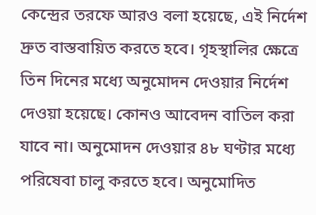কেন্দ্রের তরফে আরও বলা হয়েছে, এই নির্দেশ দ্রুত বাস্তবায়িত করতে হবে। গৃহস্থালির ক্ষেত্রে তিন দিনের মধ্যে অনুমোদন দেওয়ার নির্দেশ দেওয়া হয়েছে। কোনও আবেদন বাতিল করা যাবে না। অনুমোদন দেওয়ার ৪৮ ঘণ্টার মধ্যে পরিষেবা চালু করতে হবে। অনুমোদিত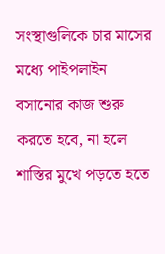সংস্থাগুলিকে চার মাসের মধ্যে পাইপলাইন বসানোর কাজ শুরু করতে হবে, না হলে শাস্তির মুখে পড়তে হতে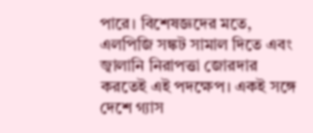পারে। বিশেষজ্ঞদের মতে, এলপিজি সঙ্কট সামাল দিতে এবং জ্বালানি নিরাপত্তা জোরদার করতেই এই পদক্ষেপ। একই সঙ্গে দেশে গ্যাস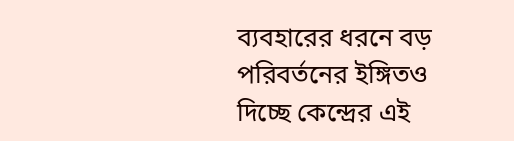ব্যবহারের ধরনে বড় পরিবর্তনের ইঙ্গিতও দিচ্ছে কেন্দ্রের এই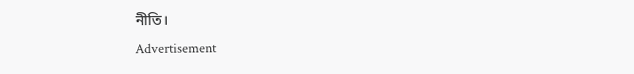নীতি।
Advertisement